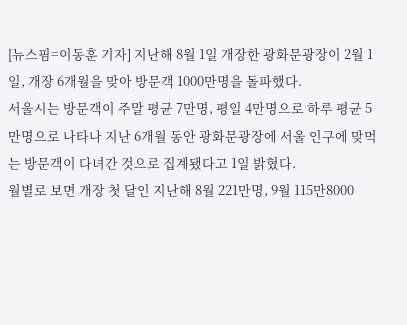[뉴스핌=이동훈 기자] 지난해 8월 1일 개장한 광화문광장이 2월 1일, 개장 6개월을 맞아 방문객 1000만명을 돌파했다.
서울시는 방문객이 주말 평균 7만명, 평일 4만명으로 하루 평균 5만명으로 나타나 지난 6개월 동안 광화문광장에 서울 인구에 맞먹는 방문객이 다녀간 것으로 집계됐다고 1일 밝혔다.
월별로 보면 개장 첫 달인 지난해 8월 221만명, 9월 115만8000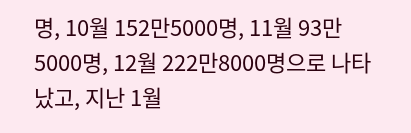명, 10월 152만5000명, 11월 93만5000명, 12월 222만8000명으로 나타났고, 지난 1월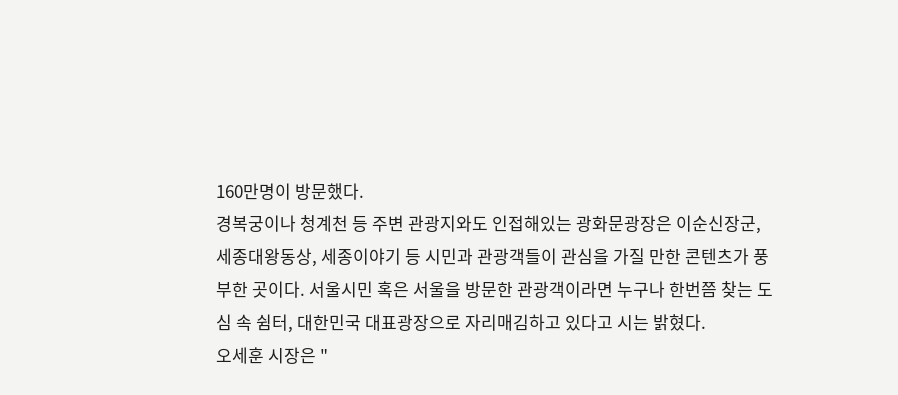160만명이 방문했다.
경복궁이나 청계천 등 주변 관광지와도 인접해있는 광화문광장은 이순신장군, 세종대왕동상, 세종이야기 등 시민과 관광객들이 관심을 가질 만한 콘텐츠가 풍부한 곳이다. 서울시민 혹은 서울을 방문한 관광객이라면 누구나 한번쯤 찾는 도심 속 쉼터, 대한민국 대표광장으로 자리매김하고 있다고 시는 밝혔다.
오세훈 시장은 "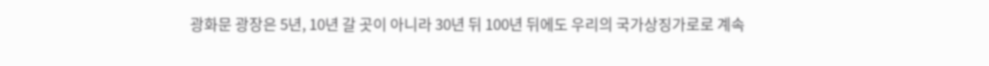광화문 광장은 5년, 10년 갈 곳이 아니라 30년 뒤 100년 뒤에도 우리의 국가상징가로로 계속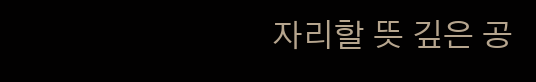자리할 뜻 깊은 공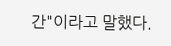간"이라고 말했다.